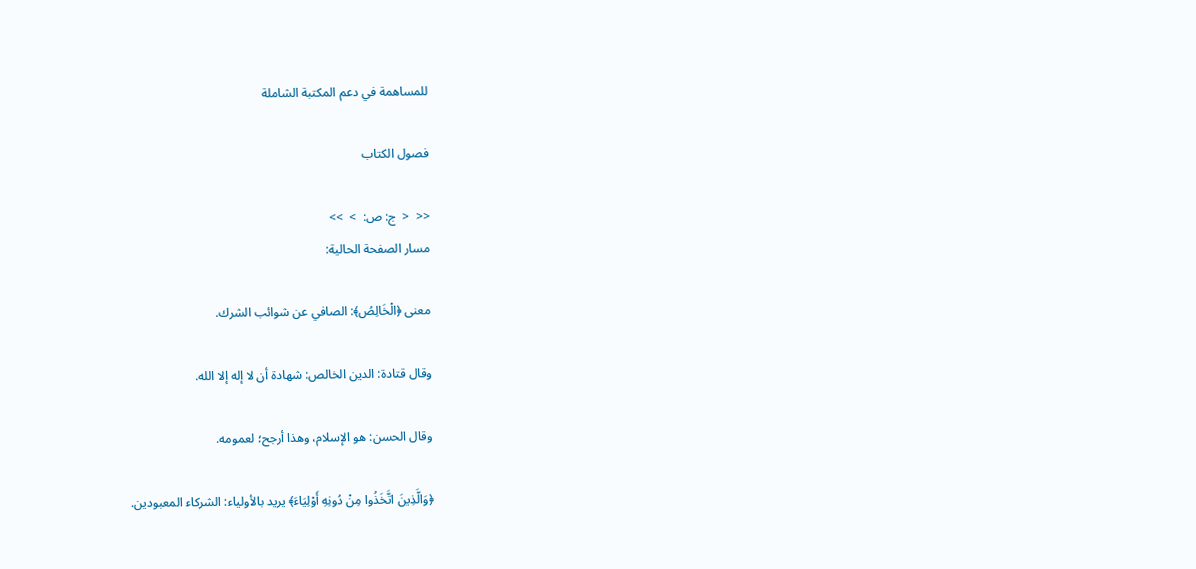للمساهمة في دعم المكتبة الشاملة

فصول الكتاب

<<  <  ج: ص:  >  >>
مسار الصفحة الحالية:

معنى ﴿الْخَالِصُ﴾: الصافي عن شوائب الشرك.

وقال قتادة: الدين الخالص: شهادة أن لا إله إلا الله.

وقال الحسن: هو الإسلام، وهذا أرجح؛ لعمومه.

﴿وَالَّذِينَ اتَّخَذُوا مِنْ دُونِهِ أَوْلِيَاءَ﴾ يريد بالأولياء: الشركاء المعبودين.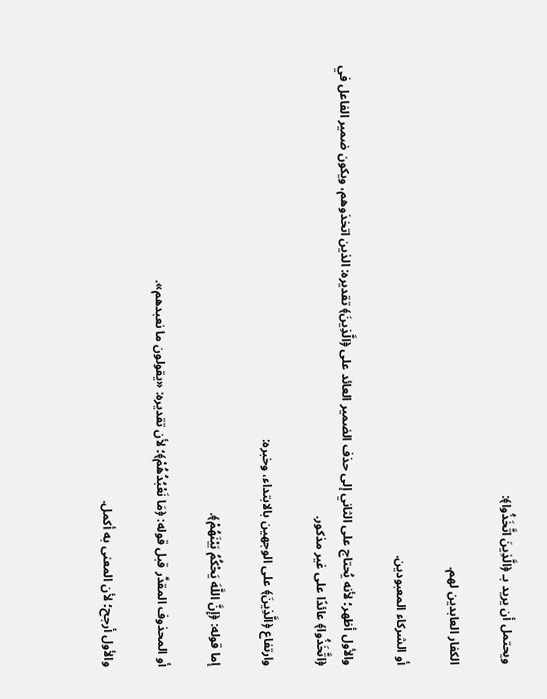ويحتمل أن يريد بـ ﴿الَّذِينَ اتَّخَذُوا﴾:

الكفار العابدين لهم.

أو الشركاء المعبودين.

والأول أظهر؛ لأنه يُحتاج على الثاني إلى حذف الضمير العائد على ﴿الَّذِينَ﴾ تقديره: الذين اتخذوهم، ويكون ضمير الفاعل في ﴿اتَّخَذُوا﴾ عائدًا على غير مذكور.

وارتفاع ﴿الَّذِينَ﴾ على الوجهين بالابتداء، وخبره:

إما قوله: ﴿إِنَّ اللَّهَ يَحْكُمُ بَيْنَهُمْ﴾.

أو المحذوف المقدَّر قبل قوله: ﴿مَا نَعْبُدُهُمْ﴾؛ لأن تقديره: «يقولون ما نعبدهم».

والأول أرجح؛ لأن المعنى به أكمل.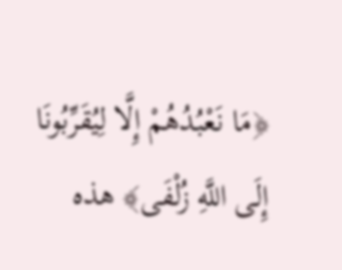﴿مَا نَعْبُدُهُمْ إِلَّا لِيُقَرِّبُونَا إِلَى اللَّهِ زُلْفَى﴾ هذه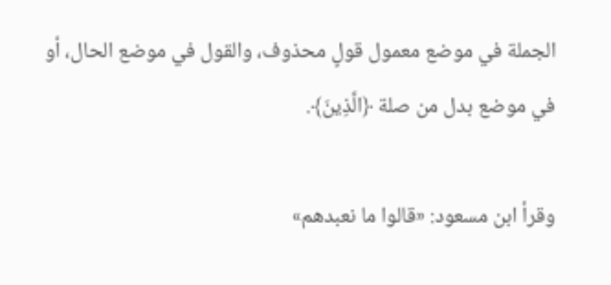الجملة في موضع معمول قولٍ محذوف، والقول في موضع الحال، أو في موضع بدل من صلة ﴿الَّذِينَ﴾.

وقرأ ابن مسعود: «قالوا ما نعبدهم»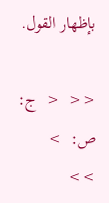بإظهار القول.

<<  <  ج: ص:  >  >>